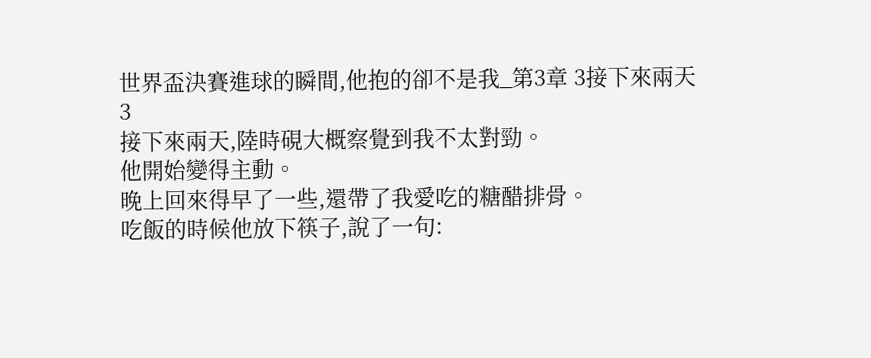世界盃決賽進球的瞬間,他抱的卻不是我_第3章 3接下來兩天
3
接下來兩天,陸時硯大概察覺到我不太對勁。
他開始變得主動。
晚上回來得早了一些,還帶了我愛吃的糖醋排骨。
吃飯的時候他放下筷子,說了一句: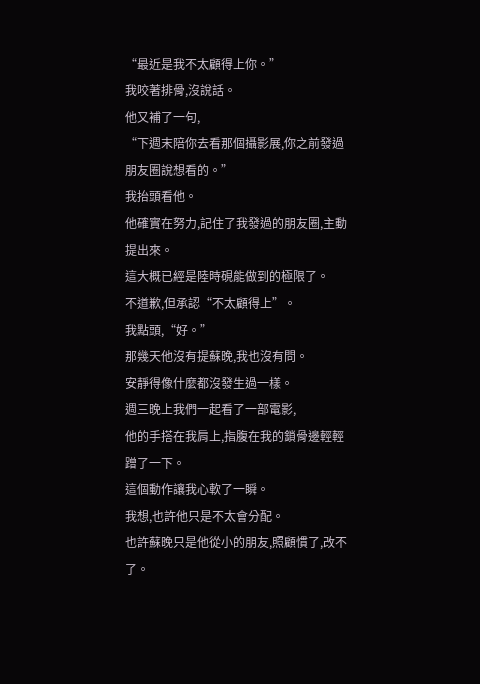“最近是我不太顧得上你。”
我咬著排骨,沒說話。
他又補了一句,
“下週末陪你去看那個攝影展,你之前發過朋友圈說想看的。”
我抬頭看他。
他確實在努力,記住了我發過的朋友圈,主動提出來。
這大概已經是陸時硯能做到的極限了。
不道歉,但承認“不太顧得上”。
我點頭,“好。”
那幾天他沒有提蘇晚,我也沒有問。
安靜得像什麼都沒發生過一樣。
週三晚上我們一起看了一部電影,
他的手搭在我肩上,指腹在我的鎖骨邊輕輕蹭了一下。
這個動作讓我心軟了一瞬。
我想,也許他只是不太會分配。
也許蘇晚只是他從小的朋友,照顧慣了,改不了。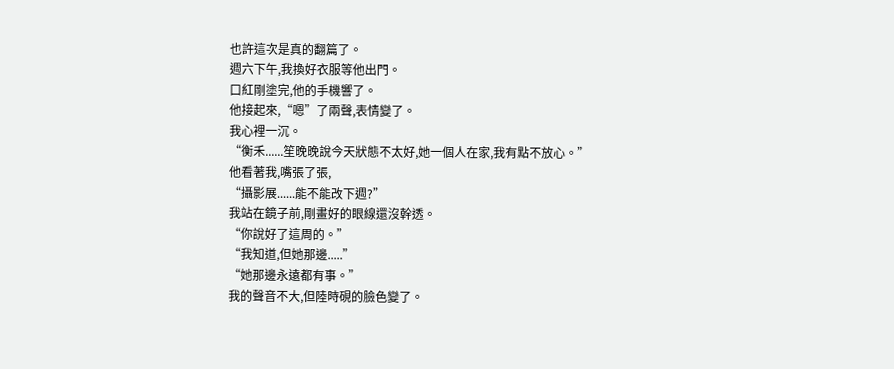也許這次是真的翻篇了。
週六下午,我換好衣服等他出門。
口紅剛塗完,他的手機響了。
他接起來,“嗯”了兩聲,表情變了。
我心裡一沉。
“衡禾......笙晚晚說今天狀態不太好,她一個人在家,我有點不放心。”
他看著我,嘴張了張,
“攝影展......能不能改下週?”
我站在鏡子前,剛畫好的眼線還沒幹透。
“你說好了這周的。”
“我知道,但她那邊.....”
“她那邊永遠都有事。”
我的聲音不大,但陸時硯的臉色變了。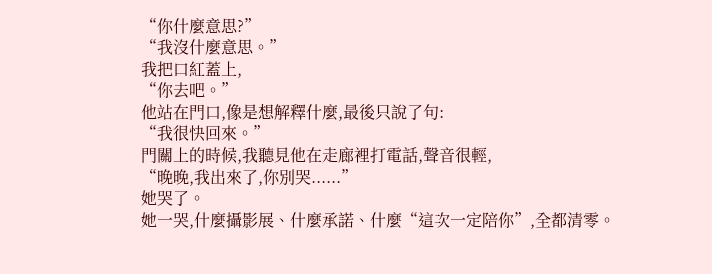“你什麼意思?”
“我沒什麼意思。”
我把口紅蓋上,
“你去吧。”
他站在門口,像是想解釋什麼,最後只說了句:
“我很快回來。”
門關上的時候,我聽見他在走廊裡打電話,聲音很輕,
“晚晚,我出來了,你別哭......”
她哭了。
她一哭,什麼攝影展、什麼承諾、什麼“這次一定陪你”,全都清零。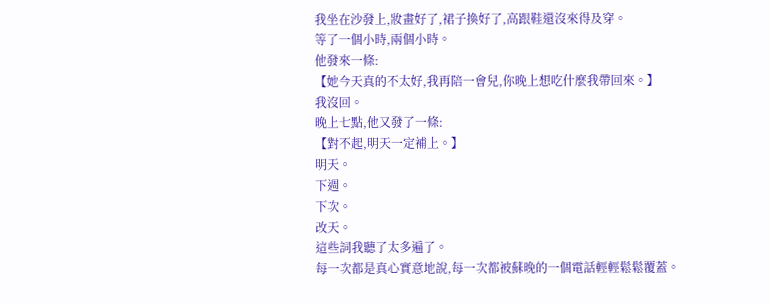我坐在沙發上,妝畫好了,裙子換好了,高跟鞋還沒來得及穿。
等了一個小時,兩個小時。
他發來一條:
【她今天真的不太好,我再陪一會兒,你晚上想吃什麼我帶回來。】
我沒回。
晚上七點,他又發了一條:
【對不起,明天一定補上。】
明天。
下週。
下次。
改天。
這些詞我聽了太多遍了。
每一次都是真心實意地說,每一次都被蘇晚的一個電話輕輕鬆鬆覆蓋。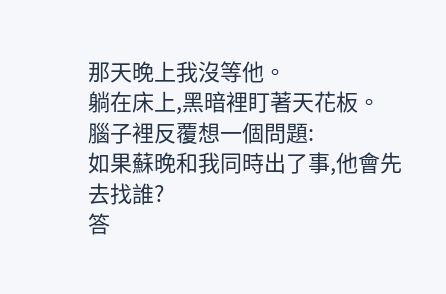那天晚上我沒等他。
躺在床上,黑暗裡盯著天花板。
腦子裡反覆想一個問題:
如果蘇晚和我同時出了事,他會先去找誰?
答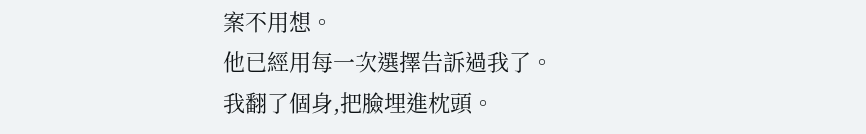案不用想。
他已經用每一次選擇告訴過我了。
我翻了個身,把臉埋進枕頭。